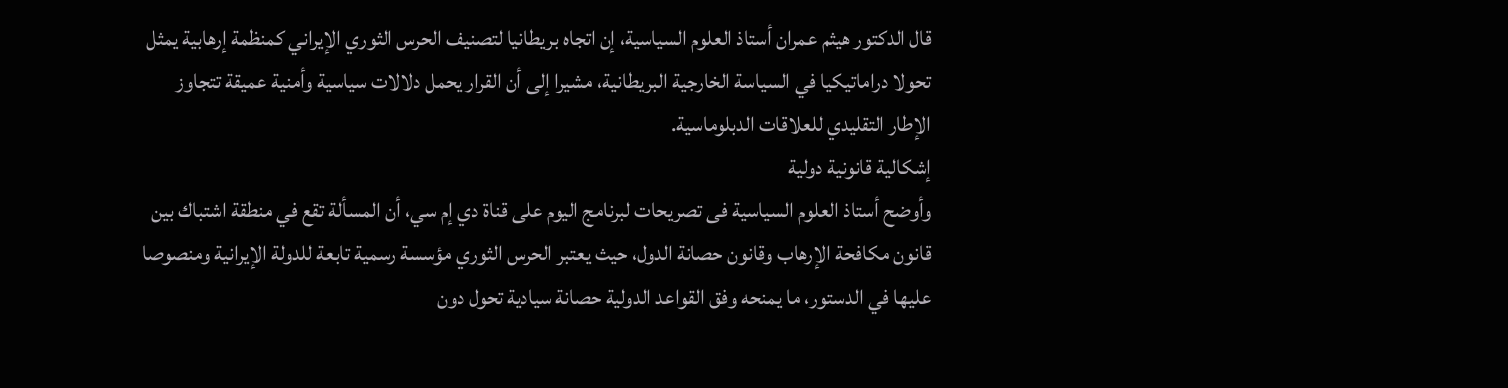قال الدكتور هيثم عمران أستاذ العلوم السياسية، إن اتجاه بريطانيا لتصنيف الحرس الثوري الإيراني كمنظمة إرهابية يمثل تحولا دراماتيكيا في السياسة الخارجية البريطانية، مشيرا إلى أن القرار يحمل دلالات سياسية وأمنية عميقة تتجاوز الإطار التقليدي للعلاقات الدبلوماسية.
إشكالية قانونية دولية
وأوضح أستاذ العلوم السياسية فى تصريحات لبرنامج اليوم على قناة دي إم سي، أن المسألة تقع في منطقة اشتباك بين قانون مكافحة الإرهاب وقانون حصانة الدول، حيث يعتبر الحرس الثوري مؤسسة رسمية تابعة للدولة الإيرانية ومنصوصا عليها في الدستور، ما يمنحه وفق القواعد الدولية حصانة سيادية تحول دون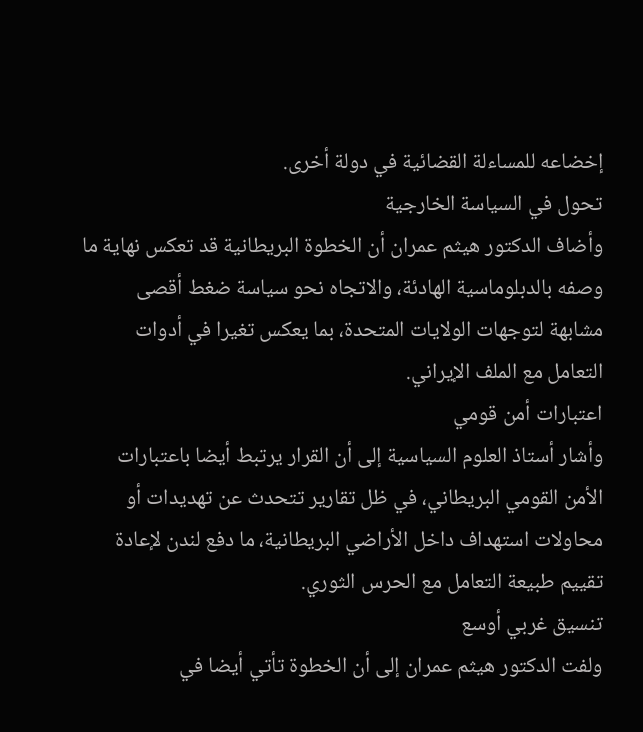إخضاعه للمساءلة القضائية في دولة أخرى.
تحول في السياسة الخارجية
وأضاف الدكتور هيثم عمران أن الخطوة البريطانية قد تعكس نهاية ما وصفه بالدبلوماسية الهادئة، والاتجاه نحو سياسة ضغط أقصى مشابهة لتوجهات الولايات المتحدة، بما يعكس تغيرا في أدوات التعامل مع الملف الإيراني.
اعتبارات أمن قومي
وأشار أستاذ العلوم السياسية إلى أن القرار يرتبط أيضا باعتبارات الأمن القومي البريطاني، في ظل تقارير تتحدث عن تهديدات أو محاولات استهداف داخل الأراضي البريطانية، ما دفع لندن لإعادة تقييم طبيعة التعامل مع الحرس الثوري.
تنسيق غربي أوسع
ولفت الدكتور هيثم عمران إلى أن الخطوة تأتي أيضا في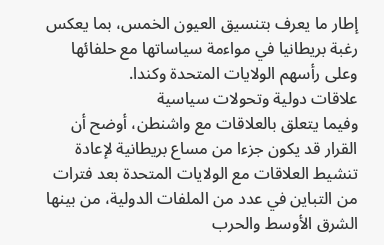إطار ما يعرف بتنسيق العيون الخمس، بما يعكس رغبة بريطانيا في مواءمة سياساتها مع حلفائها وعلى رأسهم الولايات المتحدة وكندا.
علاقات دولية وتحولات سياسية
وفيما يتعلق بالعلاقات مع واشنطن، أوضح أن القرار قد يكون جزءا من مساع بريطانية لإعادة تنشيط العلاقات مع الولايات المتحدة بعد فترات من التباين في عدد من الملفات الدولية، من بينها الشرق الأوسط والحرب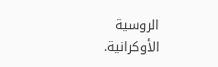الروسية الأوكرانية.